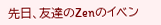先日、友達のZenのイベン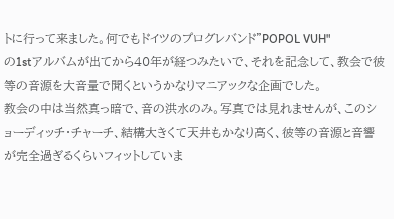トに行って来ました。何でもドイツのプログレバンド"POPOL VUH"
の1stアルバムが出てから40年が経つみたいで、それを記念して、教会で彼等の音源を大音量で聞くというかなりマニアックな企画でした。
教会の中は当然真っ暗で、音の洪水のみ。写真では見れませんが、このショーディッチ・チャーチ、結構大きくて天井もかなり高く、彼等の音源と音響が完全過ぎるくらいフィットしていま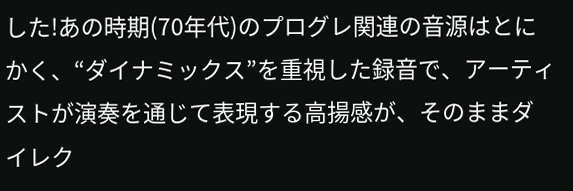した!あの時期(70年代)のプログレ関連の音源はとにかく、“ダイナミックス”を重視した録音で、アーティストが演奏を通じて表現する高揚感が、そのままダイレク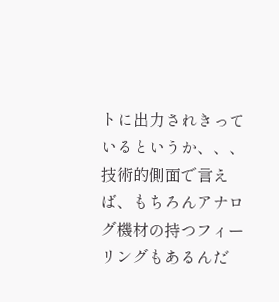トに出力されきっているというか、、、技術的側面で言えば、もちろんアナログ機材の持つフィーリングもあるんだ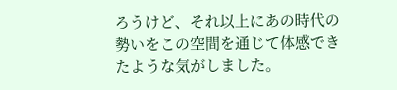ろうけど、それ以上にあの時代の勢いをこの空間を通じて体感できたような気がしました。